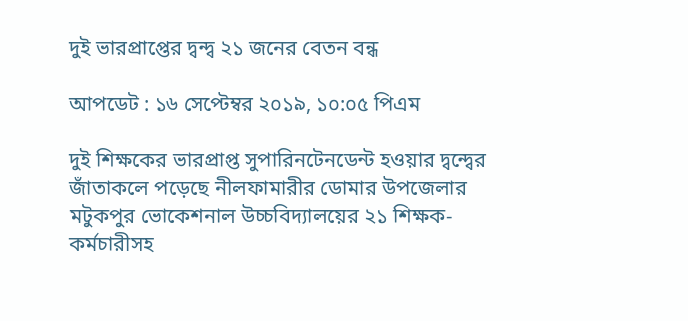দুই ভারপ্রাপ্তের দ্বন্দ্ব ২১ জনের বেতন বন্ধ

আপডেট : ১৬ সেপ্টেম্বর ২০১৯, ১০:০৫ পিএম

দুই শিক্ষকের ভারপ্রাপ্ত সুপারিনটেনডেন্ট হওয়ার দ্বন্দ্বের জাঁতাকলে পড়েছে নীলফামারীর ডোমার উপজেলার মটুকপুর ভোকেশনাল উচ্চবিদ্যালয়ের ২১ শিক্ষক-কর্মচারীসহ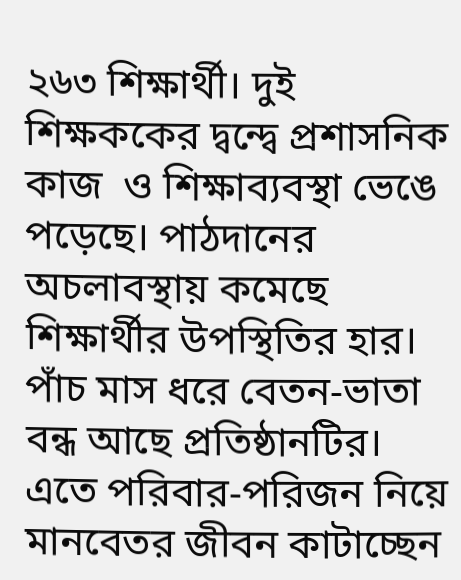২৬৩ শিক্ষার্থী। দুই শিক্ষককের দ্বন্দ্বে প্রশাসনিক কাজ  ও শিক্ষাব্যবস্থা ভেঙে পড়েছে। পাঠদানের অচলাবস্থায় কমেছে শিক্ষার্থীর উপস্থিতির হার। পাঁচ মাস ধরে বেতন-ভাতা বন্ধ আছে প্রতিষ্ঠানটির। এতে পরিবার-পরিজন নিয়ে মানবেতর জীবন কাটাচ্ছেন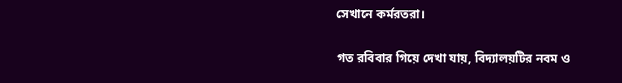সেখানে কর্মরতরা।

গত রবিবার গিয়ে দেখা যায়, বিদ্যালয়টির নবম ও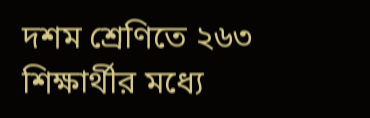দশম শ্রেণিতে ২৬৩ শিক্ষার্থীর মধ্যে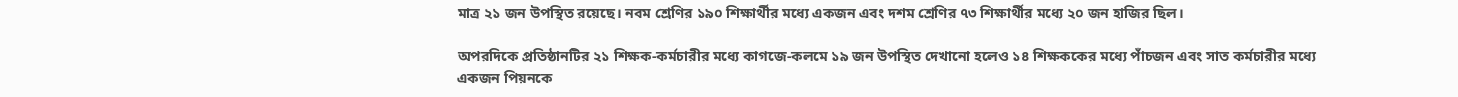মাত্র ২১ জন উপস্থিত রয়েছে। নবম শ্রেণির ১৯০ শিক্ষার্থীর মধ্যে একজন এবং দশম শ্রেণির ৭৩ শিক্ষার্থীর মধ্যে ২০ জন হাজির ছিল।

অপরদিকে প্রতিষ্ঠানটির ২১ শিক্ষক-কর্মচারীর মধ্যে কাগজে-কলমে ১৯ জন উপস্থিত দেখানো হলেও ১৪ শিক্ষককের মধ্যে পাঁচজন এবং সাত কর্মচারীর মধ্যে একজন পিয়নকে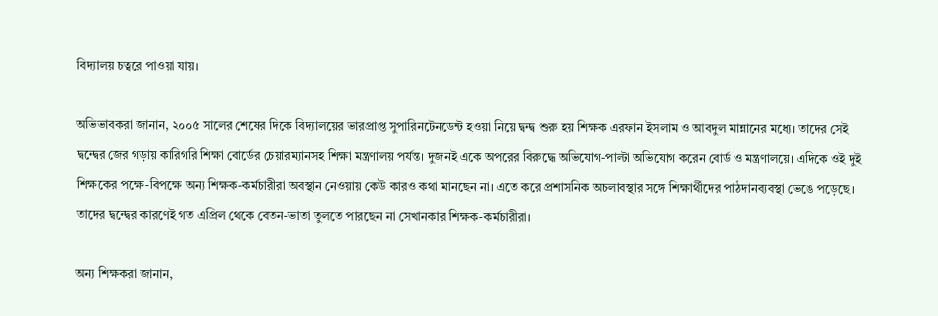বিদ্যালয় চত্বরে পাওয়া যায়।

অভিভাবকরা জানান, ২০০৫ সালের শেষের দিকে বিদ্যালয়ের ভারপ্রাপ্ত সুপারিনটেনডেন্ট হওয়া নিয়ে দ্বন্দ্ব শুরু হয় শিক্ষক এরফান ইসলাম ও আবদুল মান্নানের মধ্যে। তাদের সেই দ্বন্দ্বের জের গড়ায় কারিগরি শিক্ষা বোর্ডের চেয়ারম্যানসহ শিক্ষা মন্ত্রণালয় পর্যন্ত। দুজনই একে অপরের বিরুদ্ধে অভিযোগ-পাল্টা অভিযোগ করেন বোর্ড ও মন্ত্রণালয়ে। এদিকে ওই দুই শিক্ষকের পক্ষে-বিপক্ষে অন্য শিক্ষক-কর্মচারীরা অবস্থান নেওয়ায় কেউ কারও কথা মানছেন না। এতে করে প্রশাসনিক অচলাবস্থার সঙ্গে শিক্ষার্থীদের পাঠদানব্যবস্থা ভেঙে পড়েছে। তাদের দ্বন্দ্বের কারণেই গত এপ্রিল থেকে বেতন-ভাতা তুলতে পারছেন না সেখানকার শিক্ষক-কর্মচারীরা।

অন্য শিক্ষকরা জানান,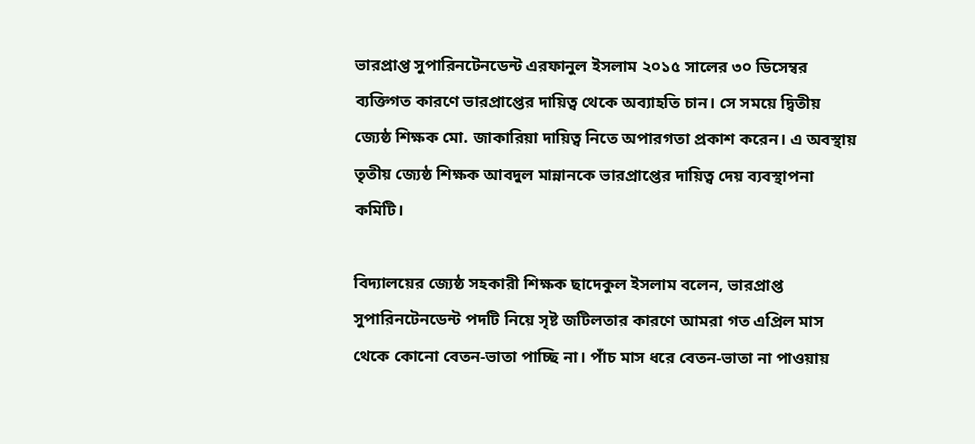ভারপ্রাপ্ত সুপারিনটেনডেন্ট এরফানুল ইসলাম ২০১৫ সালের ৩০ ডিসেম্বর ব্যক্তিগত কারণে ভারপ্রাপ্তের দায়িত্ব থেকে অব্যাহতি চান। সে সময়ে দ্বিতীয় জ্যেষ্ঠ শিক্ষক মো. জাকারিয়া দায়িত্ব নিতে অপারগতা প্রকাশ করেন। এ অবস্থায় তৃতীয় জ্যেষ্ঠ শিক্ষক আবদুল মান্নানকে ভারপ্রাপ্তের দায়িত্ব দেয় ব্যবস্থাপনা কমিটি।

বিদ্যালয়ের জ্যেষ্ঠ সহকারী শিক্ষক ছাদেকুল ইসলাম বলেন, ভারপ্রাপ্ত সুপারিনটেনডেন্ট পদটি নিয়ে সৃষ্ট জটিলতার কারণে আমরা গত এপ্রিল মাস থেকে কোনো বেতন-ভাতা পাচ্ছি না। পাঁচ মাস ধরে বেতন-ভাতা না পাওয়ায়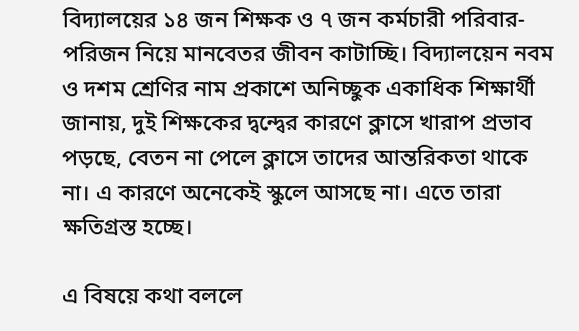বিদ্যালয়ের ১৪ জন শিক্ষক ও ৭ জন কর্মচারী পরিবার-পরিজন নিয়ে মানবেতর জীবন কাটাচ্ছি। বিদ্যালয়েন নবম ও দশম শ্রেণির নাম প্রকাশে অনিচ্ছুক একাধিক শিক্ষার্থী জানায়, দুই শিক্ষকের দ্বন্দ্বের কারণে ক্লাসে খারাপ প্রভাব পড়ছে, বেতন না পেলে ক্লাসে তাদের আন্তরিকতা থাকে না। এ কারণে অনেকেই স্কুলে আসছে না। এতে তারা ক্ষতিগ্রস্ত হচ্ছে।

এ বিষয়ে কথা বললে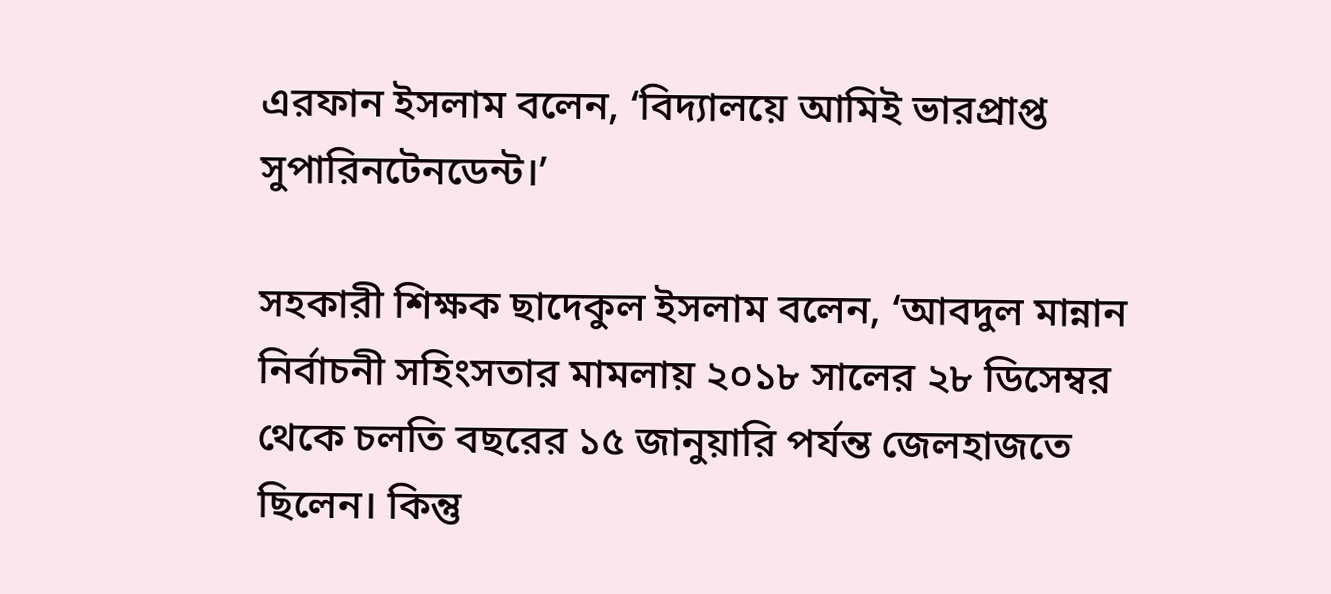এরফান ইসলাম বলেন, ‘বিদ্যালয়ে আমিই ভারপ্রাপ্ত সুপারিনটেনডেন্ট।’

সহকারী শিক্ষক ছাদেকুল ইসলাম বলেন, ‘আবদুল মান্নান নির্বাচনী সহিংসতার মামলায় ২০১৮ সালের ২৮ ডিসেম্বর থেকে চলতি বছরের ১৫ জানুয়ারি পর্যন্ত জেলহাজতে ছিলেন। কিন্তু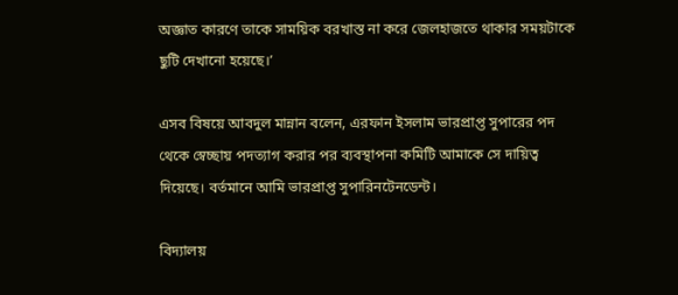অজ্ঞাত কারণে তাকে সাময়িক বরখাস্ত না করে জেলহাজতে থাকার সময়টাকে ছুটি দেখানো হয়েছে।’

এসব বিষয়ে আবদুল মান্নান বলেন, এরফান ইসলাম ভারপ্রাপ্ত সুপারের পদ থেকে স্বেচ্ছায় পদত্যাগ করার পর ব্যবস্থাপনা কমিটি আমাকে সে দায়িত্ব দিয়েছে। বর্তমানে আমি ভারপ্রাপ্ত সুপারিনটেনডেন্ট।

বিদ্যালয়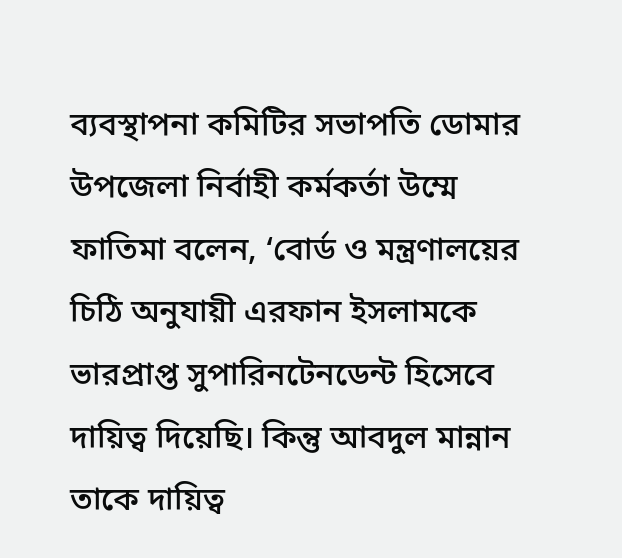ব্যবস্থাপনা কমিটির সভাপতি ডোমার উপজেলা নির্বাহী কর্মকর্তা উম্মে ফাতিমা বলেন, ‘বোর্ড ও মন্ত্রণালয়ের চিঠি অনুযায়ী এরফান ইসলামকে ভারপ্রাপ্ত সুপারিনটেনডেন্ট হিসেবে দায়িত্ব দিয়েছি। কিন্তু আবদুল মান্নান তাকে দায়িত্ব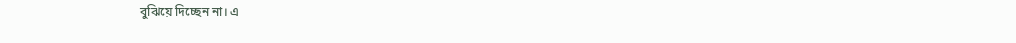বুঝিয়ে দিচ্ছেন না। এ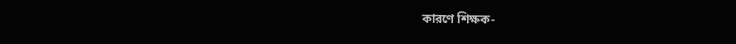কারণে শিক্ষক-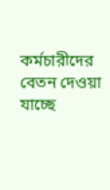কর্মচারীদের বেতন দেওয়া যাচ্ছে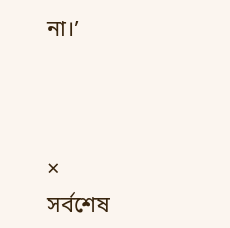না।’



×
সর্বশেষ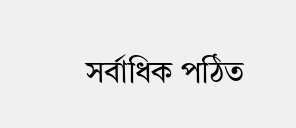সর্বাধিক পঠিত